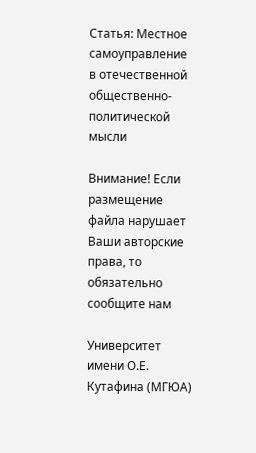Статья: Местное самоуправление в отечественной общественно-политической мысли

Внимание! Если размещение файла нарушает Ваши авторские права, то обязательно сообщите нам

Университет имени О.Е. Кутафина (МГЮА)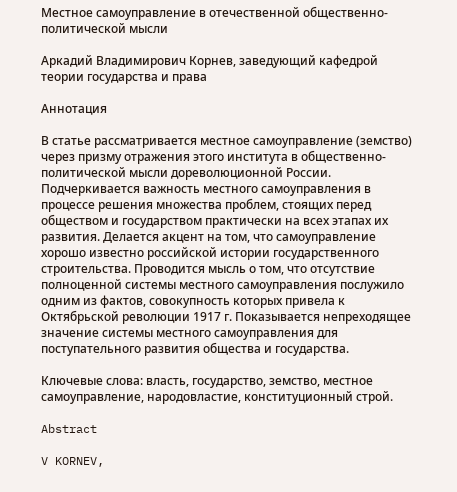Местное самоуправление в отечественной общественно-политической мысли

Аркадий Владимирович Корнев, заведующий кафедрой теории государства и права

Аннотация

В статье рассматривается местное самоуправление (земство) через призму отражения этого института в общественно-политической мысли дореволюционной России. Подчеркивается важность местного самоуправления в процессе решения множества проблем, стоящих перед обществом и государством практически на всех этапах их развития. Делается акцент на том, что самоуправление хорошо известно российской истории государственного строительства. Проводится мысль о том, что отсутствие полноценной системы местного самоуправления послужило одним из фактов, совокупность которых привела к Октябрьской революции 1917 г. Показывается непреходящее значение системы местного самоуправления для поступательного развития общества и государства.

Ключевые слова: власть, государство, земство, местное самоуправление, народовластие, конституционный строй.

Abstract

V KORNEV,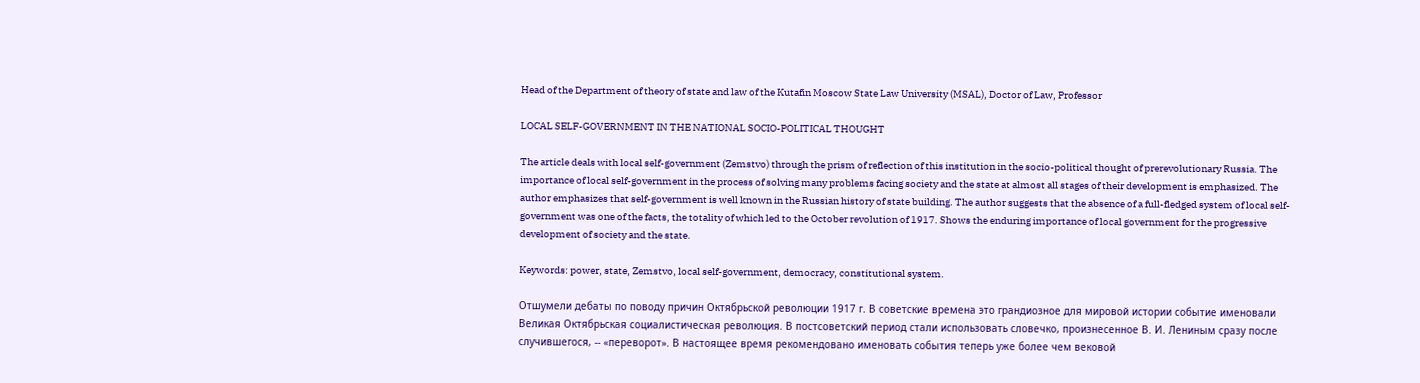Head of the Department of theory of state and law of the Kutafin Moscow State Law University (MSAL), Doctor of Law, Professor

LOCAL SELF-GOVERNMENT IN THE NATIONAL SOCIO-POLITICAL THOUGHT

The article deals with local self-government (Zemstvo) through the prism of reflection of this institution in the socio-political thought of prerevolutionary Russia. The importance of local self-government in the process of solving many problems facing society and the state at almost all stages of their development is emphasized. The author emphasizes that self-government is well known in the Russian history of state building. The author suggests that the absence of a full-fledged system of local self-government was one of the facts, the totality of which led to the October revolution of 1917. Shows the enduring importance of local government for the progressive development of society and the state.

Keywords: power, state, Zemstvo, local self-government, democracy, constitutional system.

Отшумели дебаты по поводу причин Октябрьской революции 1917 г. В советские времена это грандиозное для мировой истории событие именовали Великая Октябрьская социалистическая революция. В постсоветский период стали использовать словечко, произнесенное В. И. Лениным сразу после случившегося, -- «переворот». В настоящее время рекомендовано именовать события теперь уже более чем вековой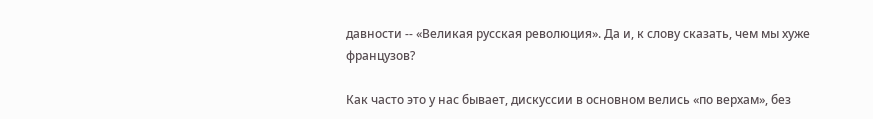давности -- «Великая русская революция». Да и, к слову сказать, чем мы хуже французов?

Как часто это у нас бывает, дискуссии в основном велись «по верхам», без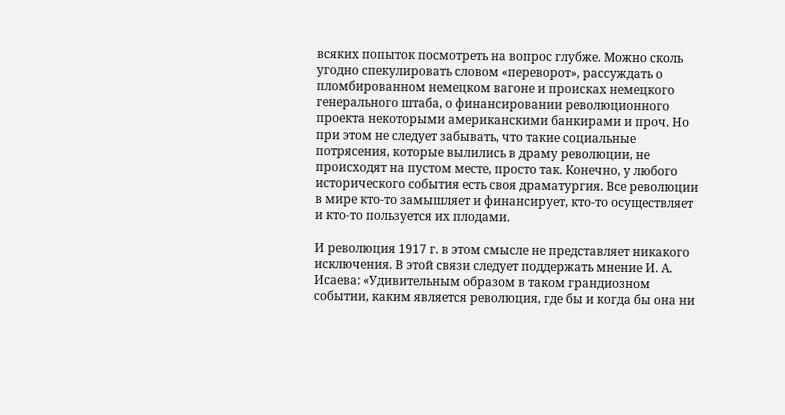всяких попыток посмотреть на вопрос глубже. Можно сколь угодно спекулировать словом «переворот», рассуждать о пломбированном немецком вагоне и происках немецкого генерального штаба, о финансировании революционного проекта некоторыми американскими банкирами и проч. Но при этом не следует забывать, что такие социальные потрясения, которые вылились в драму революции, не происходят на пустом месте, просто так. Конечно, у любого исторического события есть своя драматургия. Все революции в мире кто-то замышляет и финансирует, кто-то осуществляет и кто-то пользуется их плодами.

И революция 1917 г. в этом смысле не представляет никакого исключения. В этой связи следует поддержать мнение И. А. Исаева: «Удивительным образом в таком грандиозном событии, каким является революция, где бы и когда бы она ни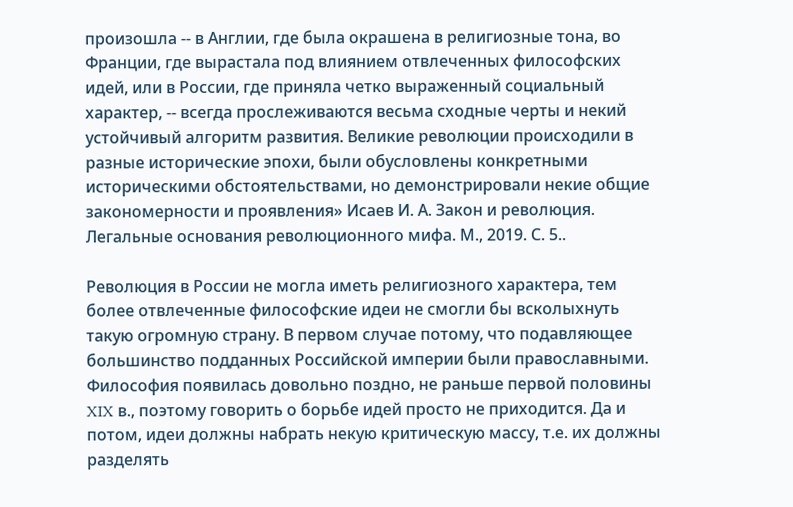произошла -- в Англии, где была окрашена в религиозные тона, во Франции, где вырастала под влиянием отвлеченных философских идей, или в России, где приняла четко выраженный социальный характер, -- всегда прослеживаются весьма сходные черты и некий устойчивый алгоритм развития. Великие революции происходили в разные исторические эпохи, были обусловлены конкретными историческими обстоятельствами, но демонстрировали некие общие закономерности и проявления» Исаев И. А. Закон и революция. Легальные основания революционного мифа. М., 2019. С. 5..

Революция в России не могла иметь религиозного характера, тем более отвлеченные философские идеи не смогли бы всколыхнуть такую огромную страну. В первом случае потому, что подавляющее большинство подданных Российской империи были православными. Философия появилась довольно поздно, не раньше первой половины XIX в., поэтому говорить о борьбе идей просто не приходится. Да и потом, идеи должны набрать некую критическую массу, т.е. их должны разделять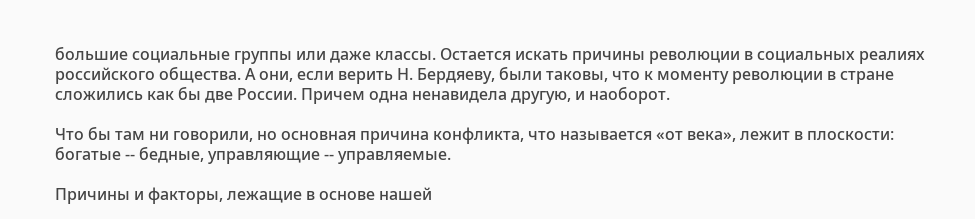большие социальные группы или даже классы. Остается искать причины революции в социальных реалиях российского общества. А они, если верить Н. Бердяеву, были таковы, что к моменту революции в стране сложились как бы две России. Причем одна ненавидела другую, и наоборот.

Что бы там ни говорили, но основная причина конфликта, что называется «от века», лежит в плоскости: богатые -- бедные, управляющие -- управляемые.

Причины и факторы, лежащие в основе нашей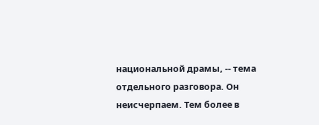национальной драмы, -- тема отдельного разговора. Он неисчерпаем. Тем более в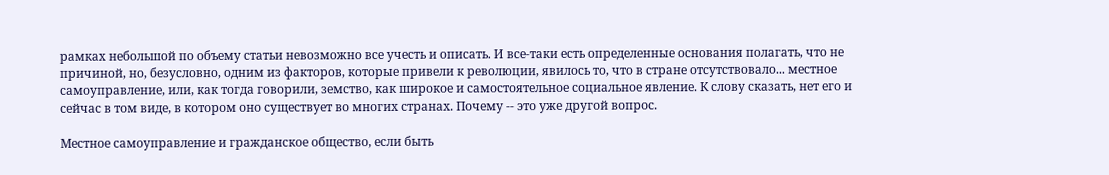рамках небольшой по объему статьи невозможно все учесть и описать. И все-таки есть определенные основания полагать, что не причиной, но, безусловно, одним из факторов, которые привели к революции, явилось то, что в стране отсутствовало... местное самоуправление, или, как тогда говорили, земство, как широкое и самостоятельное социальное явление. К слову сказать, нет его и сейчас в том виде, в котором оно существует во многих странах. Почему -- это уже другой вопрос.

Местное самоуправление и гражданское общество, если быть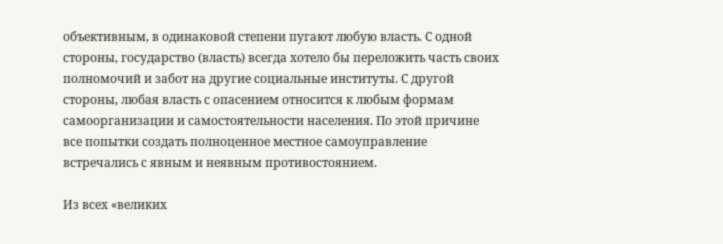объективным, в одинаковой степени пугают любую власть. С одной стороны, государство (власть) всегда хотело бы переложить часть своих полномочий и забот на другие социальные институты. С другой стороны, любая власть с опасением относится к любым формам самоорганизации и самостоятельности населения. По этой причине все попытки создать полноценное местное самоуправление встречались с явным и неявным противостоянием.

Из всех «великих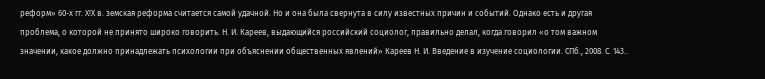реформ» 60-х гг. Х!Х в. земская реформа считается самой удачной. Но и она была свернута в силу известных причин и событий. Однако есть и другая проблема, о которой не принято широко говорить. Н. И. Кареев, выдающийся российский социолог, правильно делал, когда говорил «о том важном значении, какое должно принадлежать психологии при объяснении общественных явлений» Кареев Н. И. Введение в изучение социологии. СПб., 2008. С. 143..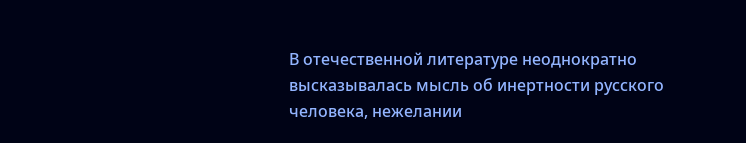В отечественной литературе неоднократно высказывалась мысль об инертности русского человека, нежелании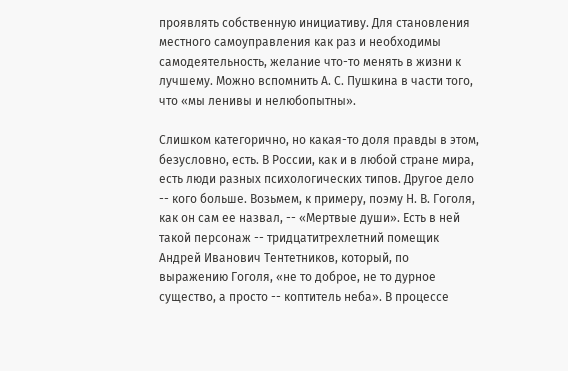проявлять собственную инициативу. Для становления местного самоуправления как раз и необходимы самодеятельность, желание что-то менять в жизни к лучшему. Можно вспомнить А. С. Пушкина в части того, что «мы ленивы и нелюбопытны».

Слишком категорично, но какая-то доля правды в этом, безусловно, есть. В России, как и в любой стране мира, есть люди разных психологических типов. Другое дело -- кого больше. Возьмем, к примеру, поэму Н. В. Гоголя, как он сам ее назвал, -- «Мертвые души». Есть в ней такой персонаж -- тридцатитрехлетний помещик Андрей Иванович Тентетников, который, по выражению Гоголя, «не то доброе, не то дурное существо, а просто -- коптитель неба». В процессе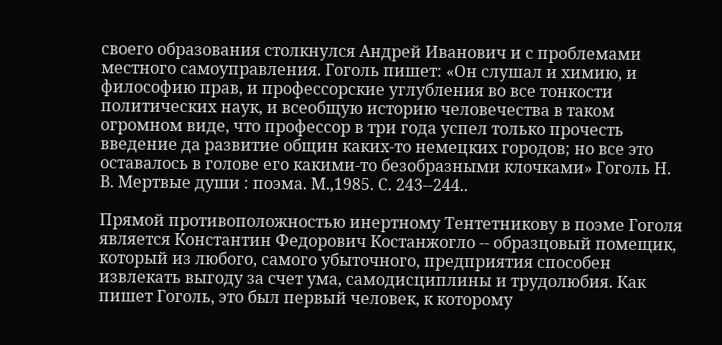своего образования столкнулся Андрей Иванович и с проблемами местного самоуправления. Гоголь пишет: «Он слушал и химию, и философию прав, и профессорские углубления во все тонкости политических наук, и всеобщую историю человечества в таком огромном виде, что профессор в три года успел только прочесть введение да развитие общин каких-то немецких городов; но все это оставалось в голове его какими-то безобразными клочками» Гоголь Н. В. Мертвые души : поэма. М.,1985. С. 243--244..

Прямой противоположностью инертному Тентетникову в поэме Гоголя является Константин Федорович Костанжогло -- образцовый помещик, который из любого, самого убыточного, предприятия способен извлекать выгоду за счет ума, самодисциплины и трудолюбия. Как пишет Гоголь, это был первый человек, к которому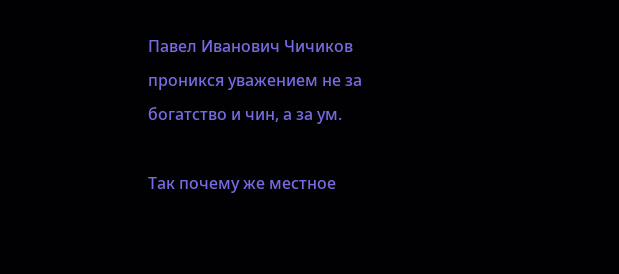Павел Иванович Чичиков проникся уважением не за богатство и чин, а за ум.

Так почему же местное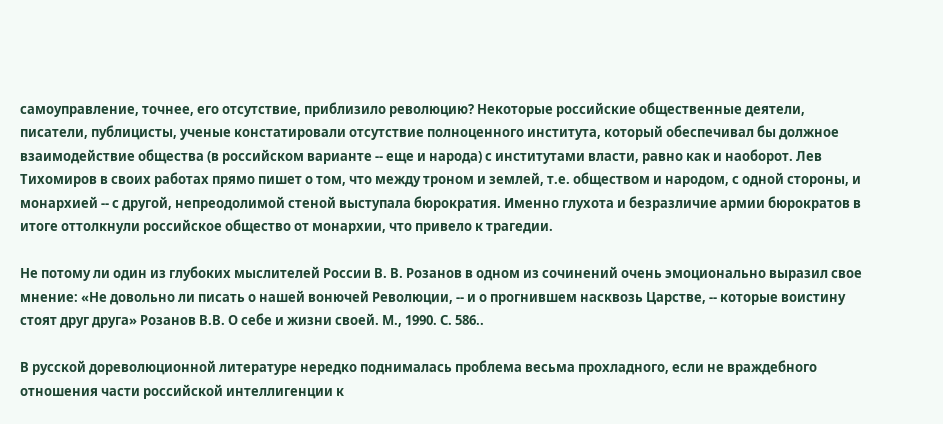самоуправление, точнее, его отсутствие, приблизило революцию? Некоторые российские общественные деятели, писатели, публицисты, ученые констатировали отсутствие полноценного института, который обеспечивал бы должное взаимодействие общества (в российском варианте -- еще и народа) с институтами власти, равно как и наоборот. Лев Тихомиров в своих работах прямо пишет о том, что между троном и землей, т.е. обществом и народом, с одной стороны, и монархией -- с другой, непреодолимой стеной выступала бюрократия. Именно глухота и безразличие армии бюрократов в итоге оттолкнули российское общество от монархии, что привело к трагедии.

Не потому ли один из глубоких мыслителей России В. В. Розанов в одном из сочинений очень эмоционально выразил свое мнение: «Не довольно ли писать о нашей вонючей Революции, -- и о прогнившем насквозь Царстве, -- которые воистину стоят друг друга» Розанов В.В. О себе и жизни своей. М., 1990. С. 586..

В русской дореволюционной литературе нередко поднималась проблема весьма прохладного, если не враждебного отношения части российской интеллигенции к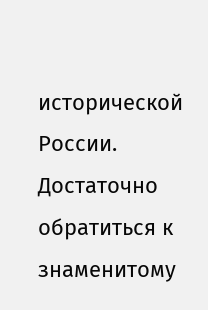исторической России. Достаточно обратиться к знаменитому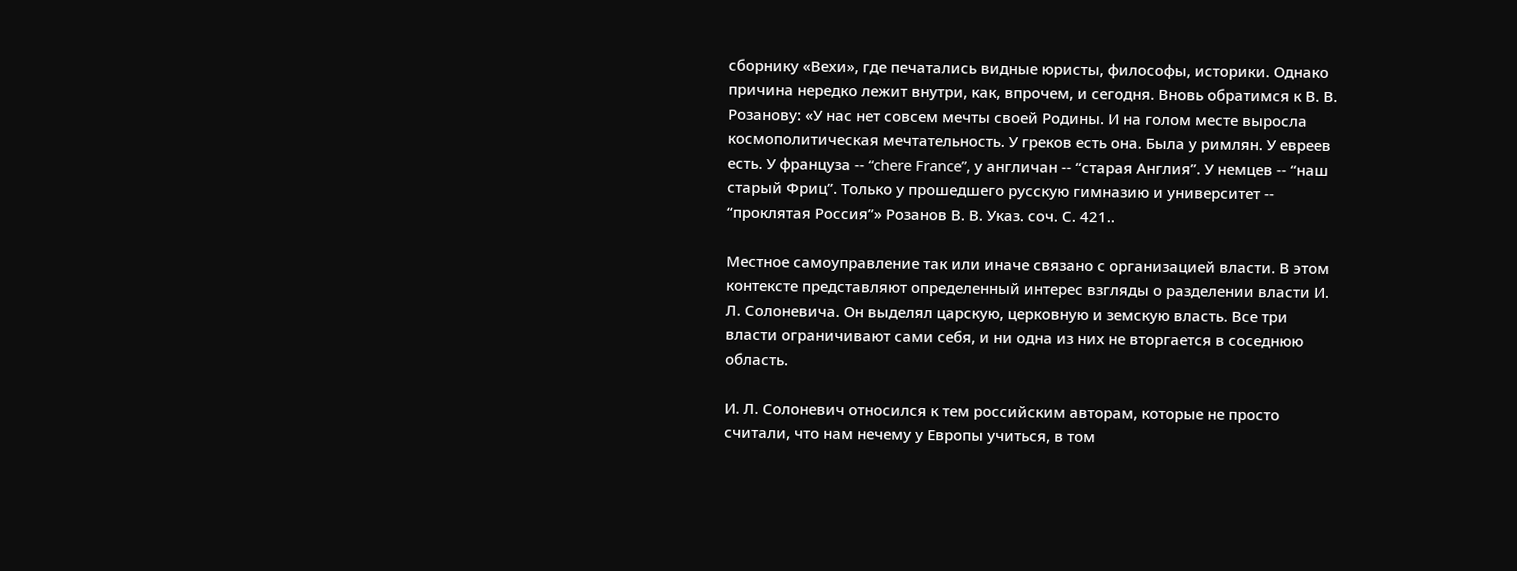сборнику «Вехи», где печатались видные юристы, философы, историки. Однако причина нередко лежит внутри, как, впрочем, и сегодня. Вновь обратимся к В. В. Розанову: «У нас нет совсем мечты своей Родины. И на голом месте выросла космополитическая мечтательность. У греков есть она. Была у римлян. У евреев есть. У француза -- “chere France”, у англичан -- “старая Англия”. У немцев -- “наш старый Фриц”. Только у прошедшего русскую гимназию и университет -- “проклятая Россия”» Розанов В. В. Указ. соч. С. 421..

Местное самоуправление так или иначе связано с организацией власти. В этом контексте представляют определенный интерес взгляды о разделении власти И. Л. Солоневича. Он выделял царскую, церковную и земскую власть. Все три власти ограничивают сами себя, и ни одна из них не вторгается в соседнюю область.

И. Л. Солоневич относился к тем российским авторам, которые не просто считали, что нам нечему у Европы учиться, в том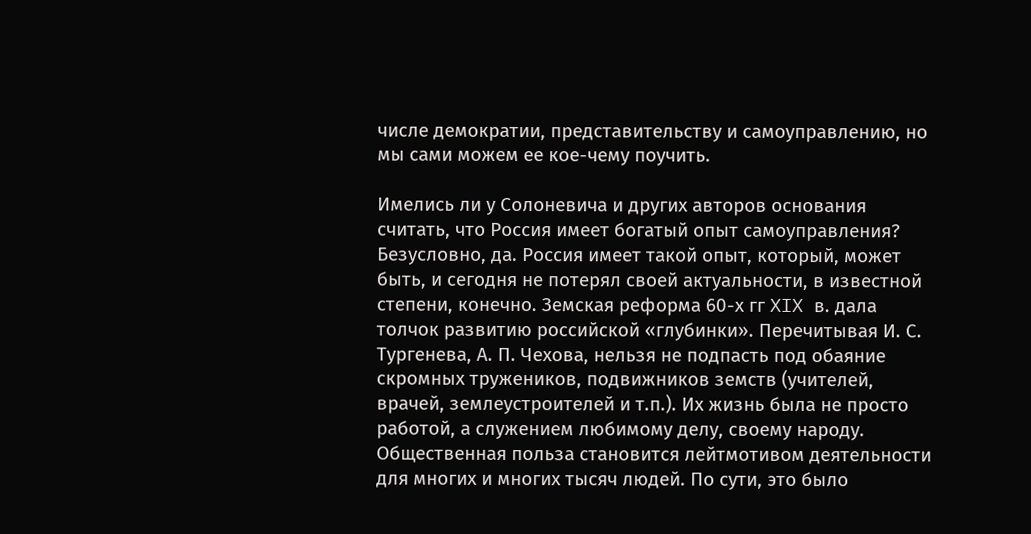числе демократии, представительству и самоуправлению, но мы сами можем ее кое-чему поучить.

Имелись ли у Солоневича и других авторов основания считать, что Россия имеет богатый опыт самоуправления? Безусловно, да. Россия имеет такой опыт, который, может быть, и сегодня не потерял своей актуальности, в известной степени, конечно. Земская реформа 60-х гг XIX в. дала толчок развитию российской «глубинки». Перечитывая И. С. Тургенева, А. П. Чехова, нельзя не подпасть под обаяние скромных тружеников, подвижников земств (учителей, врачей, землеустроителей и т.п.). Их жизнь была не просто работой, а служением любимому делу, своему народу. Общественная польза становится лейтмотивом деятельности для многих и многих тысяч людей. По сути, это было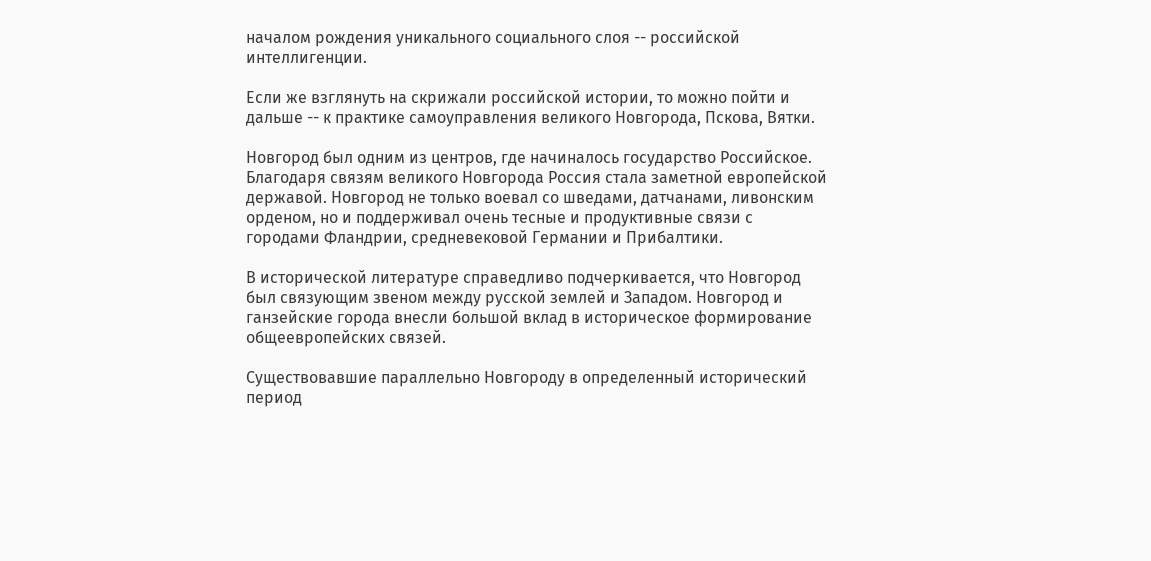началом рождения уникального социального слоя -- российской интеллигенции.

Если же взглянуть на скрижали российской истории, то можно пойти и дальше -- к практике самоуправления великого Новгорода, Пскова, Вятки.

Новгород был одним из центров, где начиналось государство Российское. Благодаря связям великого Новгорода Россия стала заметной европейской державой. Новгород не только воевал со шведами, датчанами, ливонским орденом, но и поддерживал очень тесные и продуктивные связи с городами Фландрии, средневековой Германии и Прибалтики.

В исторической литературе справедливо подчеркивается, что Новгород был связующим звеном между русской землей и Западом. Новгород и ганзейские города внесли большой вклад в историческое формирование общеевропейских связей.

Существовавшие параллельно Новгороду в определенный исторический период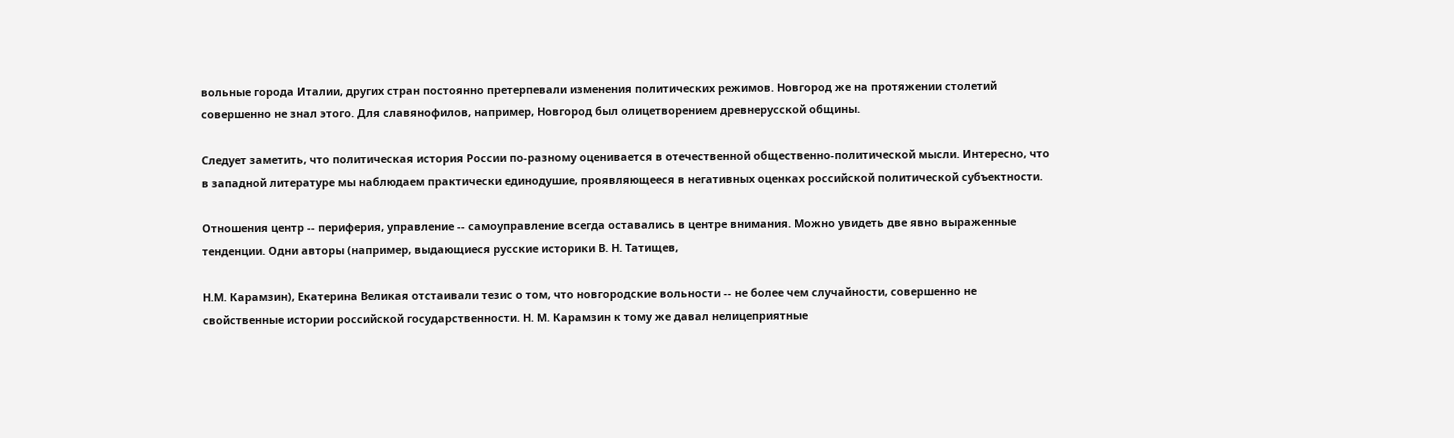вольные города Италии, других стран постоянно претерпевали изменения политических режимов. Новгород же на протяжении столетий совершенно не знал этого. Для славянофилов, например, Новгород был олицетворением древнерусской общины.

Следует заметить, что политическая история России по-разному оценивается в отечественной общественно-политической мысли. Интересно, что в западной литературе мы наблюдаем практически единодушие, проявляющееся в негативных оценках российской политической субъектности.

Отношения центр -- периферия, управление -- самоуправление всегда оставались в центре внимания. Можно увидеть две явно выраженные тенденции. Одни авторы (например, выдающиеся русские историки В. Н. Татищев,

Н.М. Карамзин), Екатерина Великая отстаивали тезис о том, что новгородские вольности -- не более чем случайности, совершенно не свойственные истории российской государственности. Н. М. Карамзин к тому же давал нелицеприятные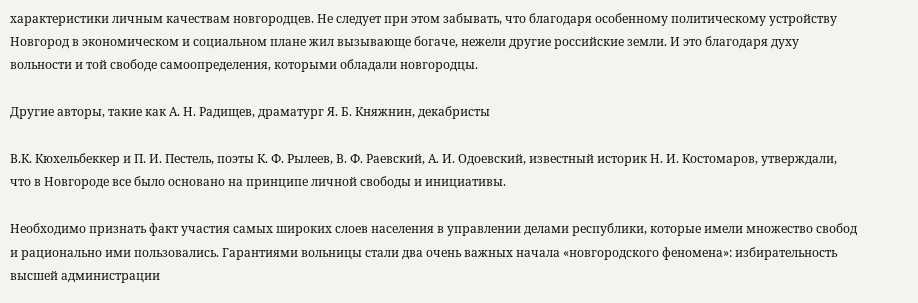характеристики личным качествам новгородцев. Не следует при этом забывать, что благодаря особенному политическому устройству Новгород в экономическом и социальном плане жил вызывающе богаче, нежели другие российские земли. И это благодаря духу вольности и той свободе самоопределения, которыми обладали новгородцы.

Другие авторы, такие как А. Н. Радищев, драматург Я. Б. Княжнин, декабристы

В.К. Кюхельбеккер и П. И. Пестель, поэты К. Ф. Рылеев, В. Ф. Раевский, А. И. Одоевский, известный историк Н. И. Костомаров, утверждали, что в Новгороде все было основано на принципе личной свободы и инициативы.

Необходимо признать факт участия самых широких слоев населения в управлении делами республики, которые имели множество свобод и рационально ими пользовались. Гарантиями вольницы стали два очень важных начала «новгородского феномена»: избирательность высшей администрации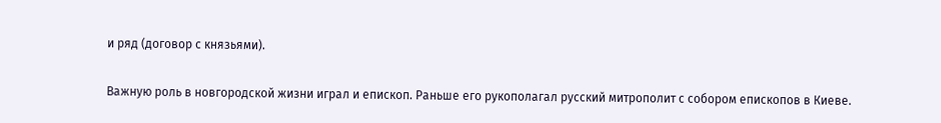и ряд (договор с князьями).

Важную роль в новгородской жизни играл и епископ. Раньше его рукополагал русский митрополит с собором епископов в Киеве.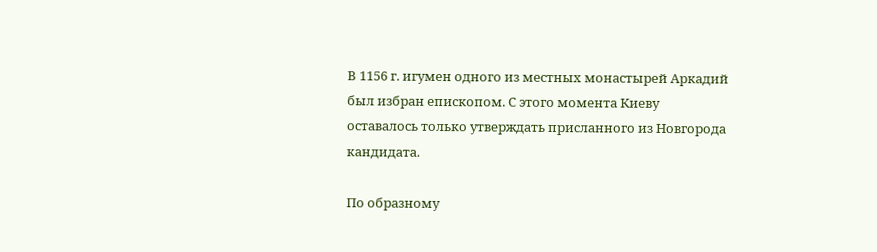В 1156 г. игумен одного из местных монастырей Аркадий был избран епископом. С этого момента Киеву оставалось только утверждать присланного из Новгорода кандидата.

По образному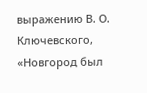выражению В. О. Ключевского, «Новгород был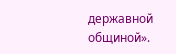державной общиной».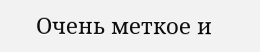Очень меткое и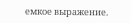емкое выражение.